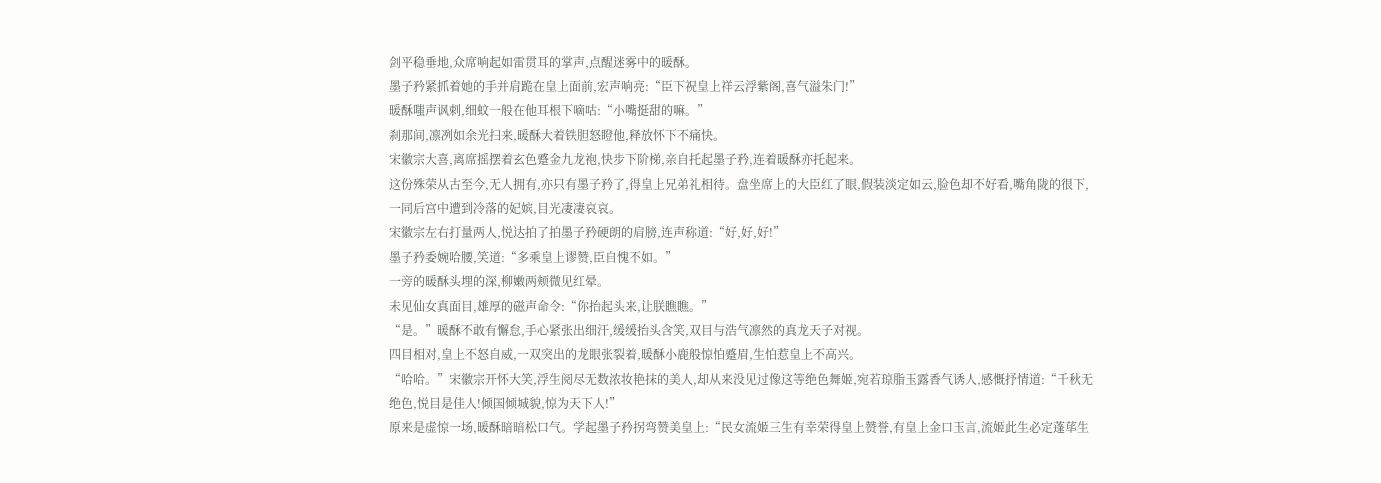剑平稳垂地,众席响起如雷贯耳的掌声,点醒迷雾中的暖酥。
墨子矜紧抓着她的手并肩跪在皇上面前,宏声响亮:“臣下祝皇上祥云浮紫阁,喜气溢朱门!”
暖酥嗤声讽刺,细蚊一般在他耳根下嘀咕:“小嘴挺甜的嘛。”
刹那间,凛冽如余光扫来,暖酥大着铁胆怒瞪他,释放怀下不痛快。
宋徽宗大喜,离席摇摆着玄色蹙金九龙袍,快步下阶梯,亲自托起墨子矜,连着暖酥亦托起来。
这份殊荣从古至今,无人拥有,亦只有墨子矜了,得皇上兄弟礼相待。盘坐席上的大臣红了眼,假装淡定如云,脸色却不好看,嘴角陇的很下,一同后宫中遭到冷落的妃嫔,目光凄凄哀哀。
宋徽宗左右打量两人,悦达拍了拍墨子矜硬朗的肩膀,连声称道:“好,好,好!”
墨子矜委婉哈腰,笑道:“多乘皇上谬赞,臣自愧不如。”
一旁的暖酥头埋的深,柳嫩两颊微见红晕。
未见仙女真面目,雄厚的磁声命令:“你抬起头来,让朕瞧瞧。”
“是。”暖酥不敢有懈怠,手心紧张出细汗,缓缓抬头含笑,双目与浩气凛然的真龙天子对视。
四目相对,皇上不怒自威,一双突出的龙眼张裂着,暖酥小鹿般惊怕蹙眉,生怕惹皇上不高兴。
“哈哈。”宋徽宗开怀大笑,浮生阅尽无数浓妆艳抹的美人,却从来没见过像这等绝色舞姬,宛若琼脂玉露香气诱人,感慨抒情道:“千秋无绝色,悦目是佳人!倾国倾城貌,惊为天下人!”
原来是虚惊一场,暖酥暗暗松口气。学起墨子矜拐弯赞美皇上:“民女流姬三生有幸荣得皇上赞誉,有皇上金口玉言,流姬此生必定蓬荜生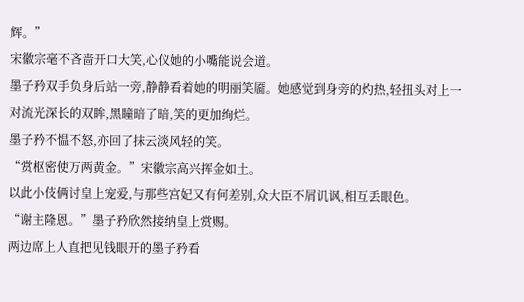辉。”
宋徽宗毫不吝啬开口大笑,心仪她的小嘴能说会道。
墨子矜双手负身后站一旁,静静看着她的明丽笑靥。她感觉到身旁的灼热,轻扭头对上一对流光深长的双眸,黑瞳暗了暗,笑的更加绚烂。
墨子矜不愠不怒,亦回了抹云淡风轻的笑。
“赏枢密使万两黄金。”宋徽宗高兴挥金如土。
以此小伎俩讨皇上宠爱,与那些宫妃又有何差别,众大臣不屑讥讽,相互丢眼色。
“谢主隆恩。”墨子矜欣然接纳皇上赏赐。
两边席上人直把见钱眼开的墨子矜看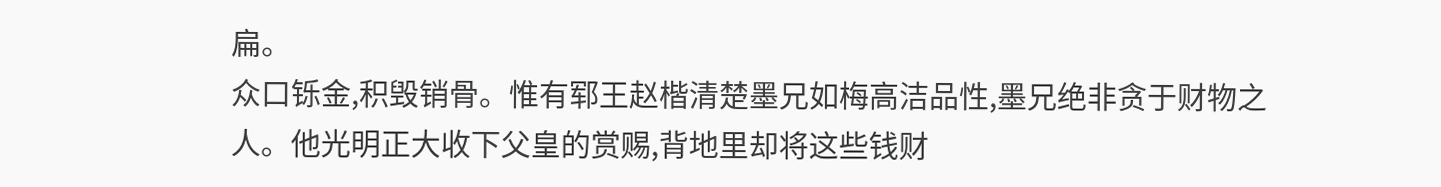扁。
众口铄金,积毁销骨。惟有郓王赵楷清楚墨兄如梅高洁品性,墨兄绝非贪于财物之人。他光明正大收下父皇的赏赐,背地里却将这些钱财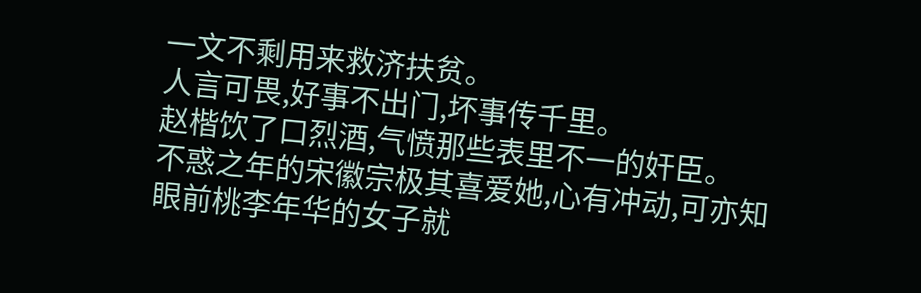一文不剩用来救济扶贫。
人言可畏,好事不出门,坏事传千里。
赵楷饮了口烈酒,气愤那些表里不一的奸臣。
不惑之年的宋徽宗极其喜爱她,心有冲动,可亦知眼前桃李年华的女子就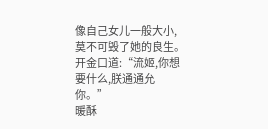像自己女儿一般大小,莫不可毁了她的良生。开金口道:“流姬,你想要什么,朕通通允你。”
暖酥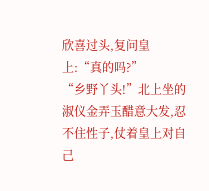欣喜过头,复问皇上:“真的吗?”
“乡野丫头!”北上坐的淑仪金弄玉醋意大发,忍不住性子,仗着皇上对自己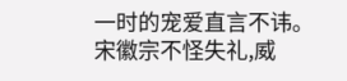一时的宠爱直言不讳。
宋徽宗不怪失礼,威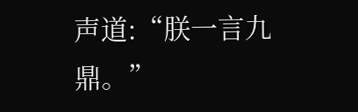声道:“朕一言九鼎。”